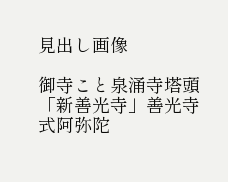見出し画像

御寺こと泉涌寺塔頭「新善光寺」善光寺式阿弥陀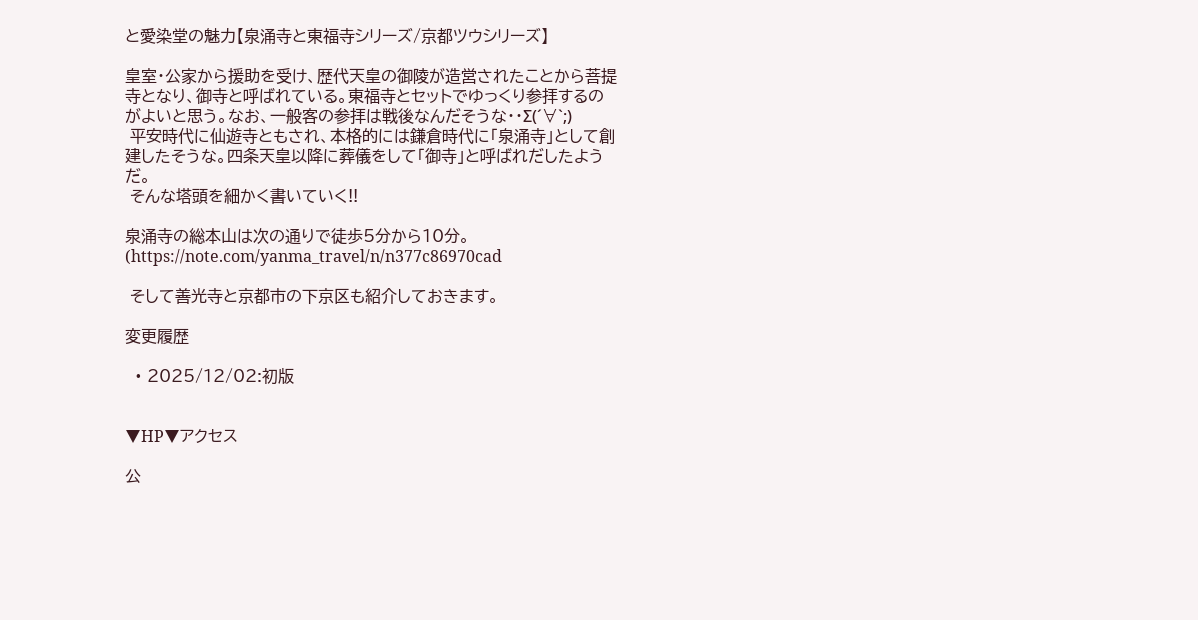と愛染堂の魅力【泉涌寺と東福寺シリーズ/京都ツウシリーズ】

皇室・公家から援助を受け、歴代天皇の御陵が造営されたことから菩提寺となり、御寺と呼ばれている。東福寺とセットでゆっくり参拝するのがよいと思う。なお、一般客の参拝は戦後なんだそうな・・Σ(´∀`;)
 平安時代に仙遊寺ともされ、本格的には鎌倉時代に「泉涌寺」として創建したそうな。四条天皇以降に葬儀をして「御寺」と呼ばれだしたようだ。
 そんな塔頭を細かく書いていく!!

泉涌寺の総本山は次の通りで徒歩5分から10分。(https://note.com/yanma_travel/n/n377c86970cad

 そして善光寺と京都市の下京区も紹介しておきます。

変更履歴

  • 2025/12/02:初版


▼HP▼アクセス

公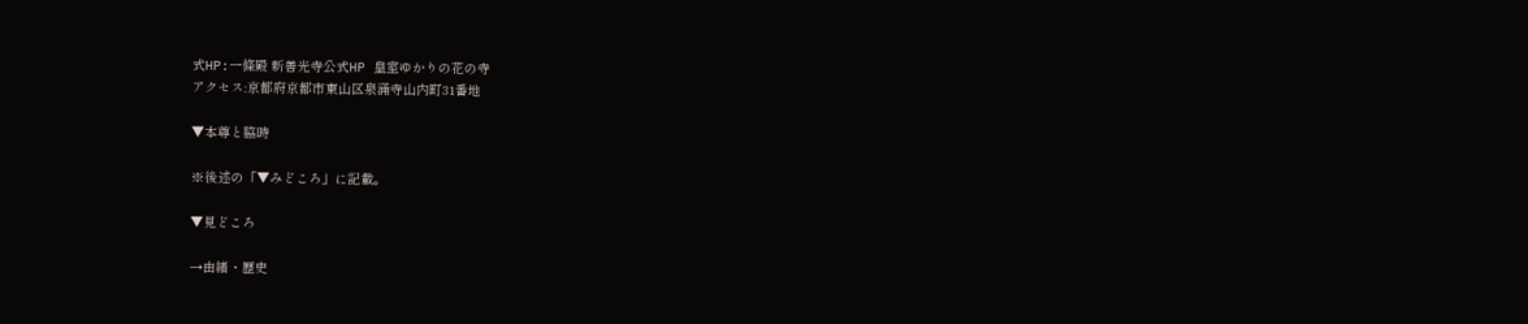式HP:一條殿 新善光寺公式HP 皇室ゆかりの花の寺
アクセス:京都府京都市東山区泉涌寺山内町31番地

▼本尊と脇時

※後述の「▼みどころ」に記載。

▼見どころ

→由緒・歴史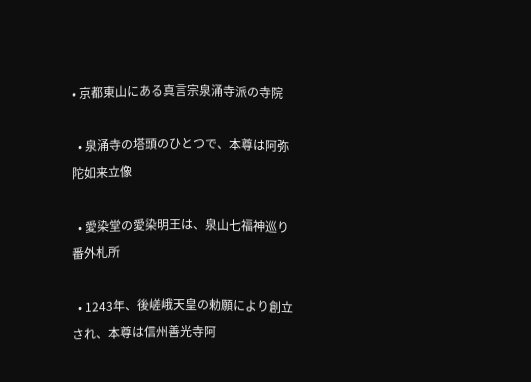• 京都東山にある真言宗泉涌寺派の寺院

  • 泉涌寺の塔頭のひとつで、本尊は阿弥陀如来立像

  • 愛染堂の愛染明王は、泉山七福神巡り番外札所

  • 1243年、後嵯峨天皇の勅願により創立され、本尊は信州善光寺阿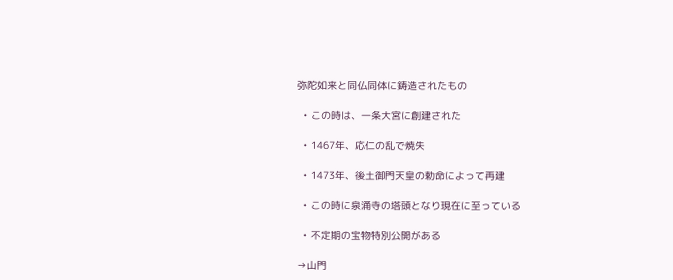弥陀如来と同仏同体に鋳造されたもの

  • この時は、一条大宮に創建された

  • 1467年、応仁の乱で焼失

  • 1473年、後土御門天皇の勅命によって再建

  • この時に泉涌寺の塔頭となり現在に至っている

  • 不定期の宝物特別公開がある

→山門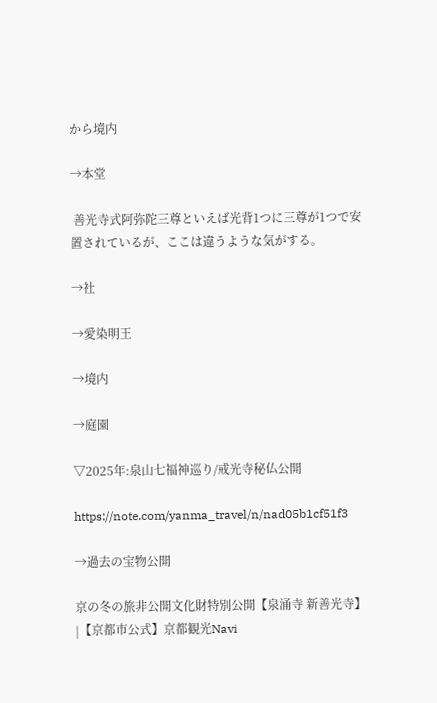から境内

→本堂

 善光寺式阿弥陀三尊といえば光背1つに三尊が1つで安置されているが、ここは違うような気がする。

→社

→愛染明王

→境内

→庭園

▽2025年:泉山七福神巡り/戒光寺秘仏公開

https://note.com/yanma_travel/n/nad05b1cf51f3

→過去の宝物公開

京の冬の旅非公開文化財特別公開【泉涌寺 新善光寺】|【京都市公式】京都観光Navi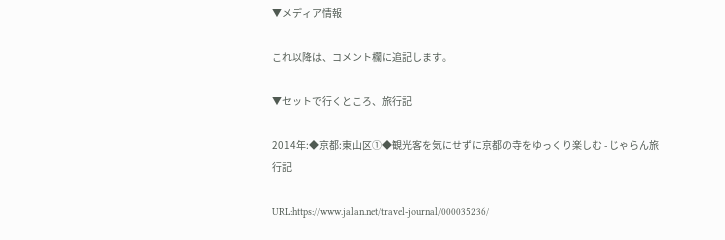▼メディア情報

これ以降は、コメント欄に追記します。

▼セットで行くところ、旅行記

2014年:◆京都:東山区①◆観光客を気にせずに京都の寺をゆっくり楽しむ - じゃらん旅行記

URL:https://www.jalan.net/travel-journal/000035236/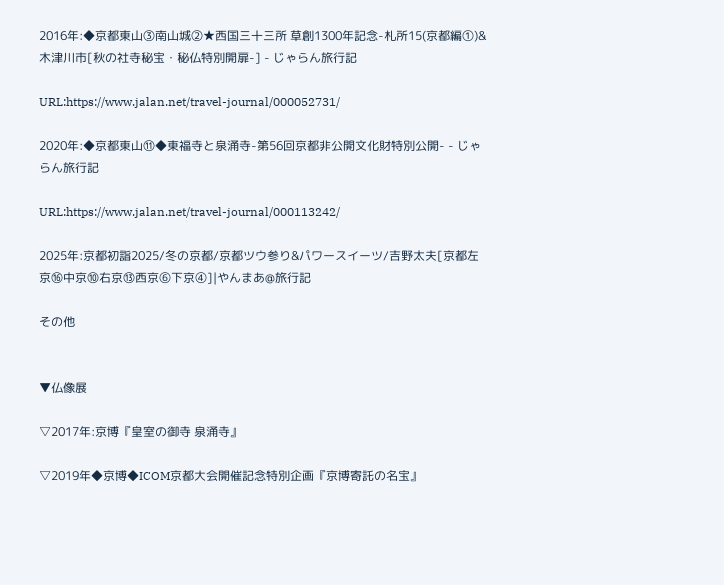2016年:◆京都東山③南山城②★西国三十三所 草創1300年記念-札所15(京都編①)&木津川市[秋の社寺秘宝・秘仏特別開扉-] - じゃらん旅行記

URL:https://www.jalan.net/travel-journal/000052731/

2020年:◆京都東山⑪◆東福寺と泉涌寺-第56回京都非公開文化財特別公開- - じゃらん旅行記

URL:https://www.jalan.net/travel-journal/000113242/

2025年:京都初詣2025/冬の京都/京都ツウ参り&パワースイーツ/吉野太夫[京都左京⑯中京⑩右京⑬西京⑥下京④]|やんまあ@旅行記

その他


▼仏像展

▽2017年:京博『皇室の御寺 泉涌寺』

▽2019年◆京博◆ICOM京都大会開催記念特別企画『京博寄託の名宝』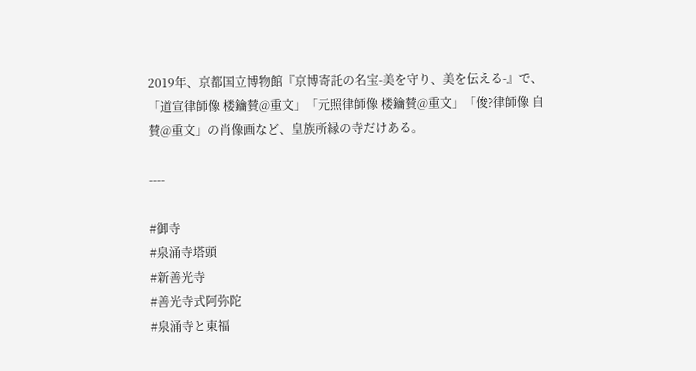2019年、京都国立博物館『京博寄託の名宝-美を守り、美を伝える-』で、「道宣律師像 楼鑰賛@重文」「元照律師像 楼鑰賛@重文」「俊?律師像 自賛@重文」の肖像画など、皇族所縁の寺だけある。

----

#御寺
#泉涌寺塔頭
#新善光寺
#善光寺式阿弥陀
#泉涌寺と東福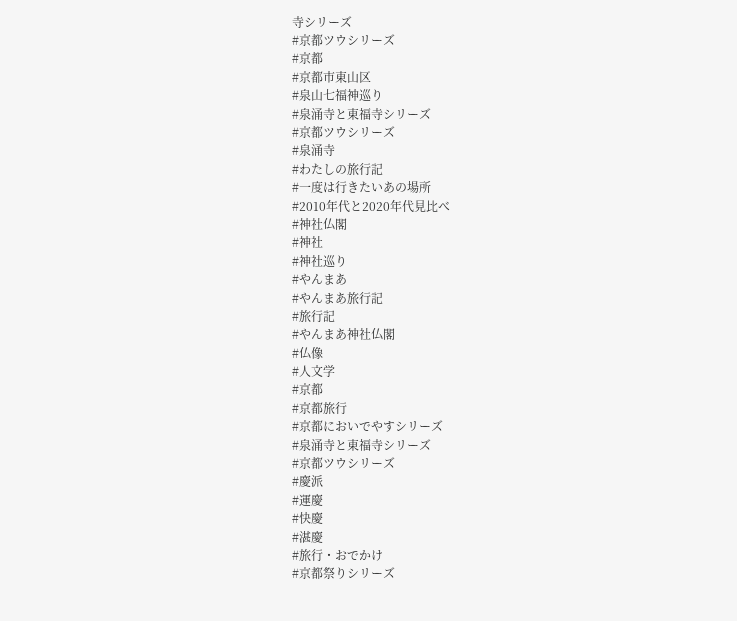寺シリーズ
#京都ツウシリーズ
#京都
#京都市東山区
#泉山七福神巡り
#泉涌寺と東福寺シリーズ
#京都ツウシリーズ
#泉涌寺
#わたしの旅行記
#一度は行きたいあの場所
#2010年代と2020年代見比べ
#神社仏閣
#神社
#神社巡り
#やんまあ
#やんまあ旅行記
#旅行記
#やんまあ神社仏閣
#仏像
#人文学
#京都
#京都旅行
#京都においでやすシリーズ
#泉涌寺と東福寺シリーズ
#京都ツウシリーズ
#慶派
#運慶
#快慶
#湛慶
#旅行・おでかけ
#京都祭りシリーズ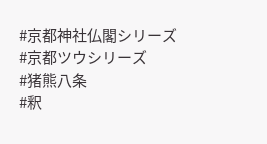#京都神社仏閣シリーズ
#京都ツウシリーズ
#猪熊八条
#釈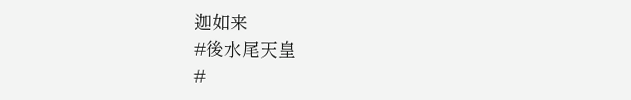迦如来
#後水尾天皇
#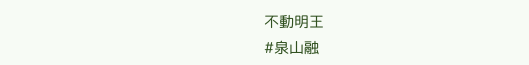不動明王
#泉山融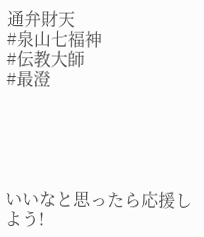通弁財天
#泉山七福神
#伝教大師
#最澄





いいなと思ったら応援しよう!